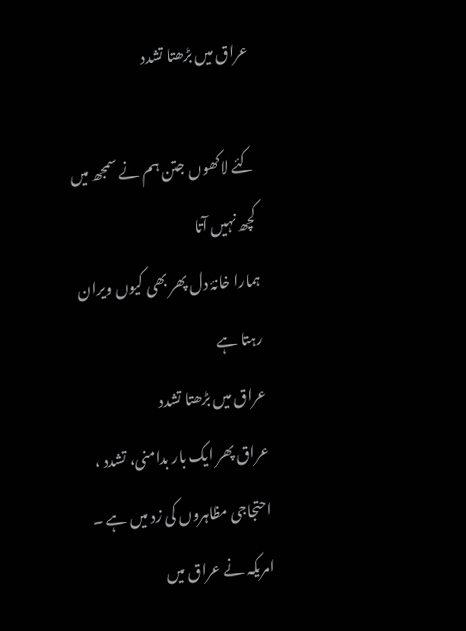عراق میں بڑھتا تشدد

کئے لاکھوں جتن ہم نے سمجھ میں کچھ نہیں آتا
ہمارا خانۂ دل پھر بھی کیوں ویران رہتا ہے
عراق میں بڑھتا تشدد
عراق پھر ایک بار بدامنی، تشدد ، احتجاجی مظاہروں کی زد میں ہے ۔ امریکہ نے عراق میں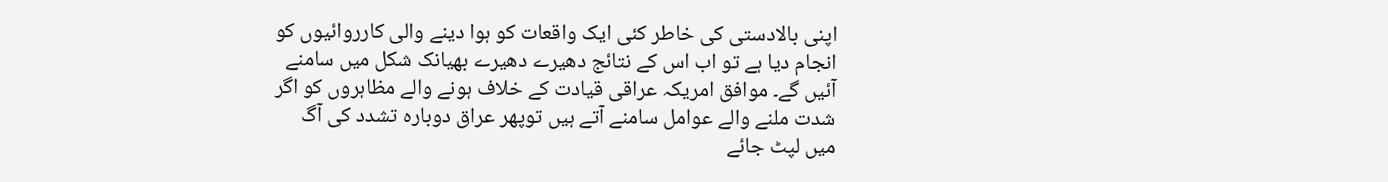اپنی بالادستی کی خاطر کئی ایک واقعات کو ہوا دینے والی کارروائیوں کو انجام دیا ہے تو اب اس کے نتائج دھیرے دھیرے بھیانک شکل میں سامنے آئیں گے۔ موافق امریکہ عراقی قیادت کے خلاف ہونے والے مظاہروں کو اگر شدت ملنے والے عوامل سامنے آتے ہیں توپھر عراق دوبارہ تشدد کی آگ میں لپٹ جائے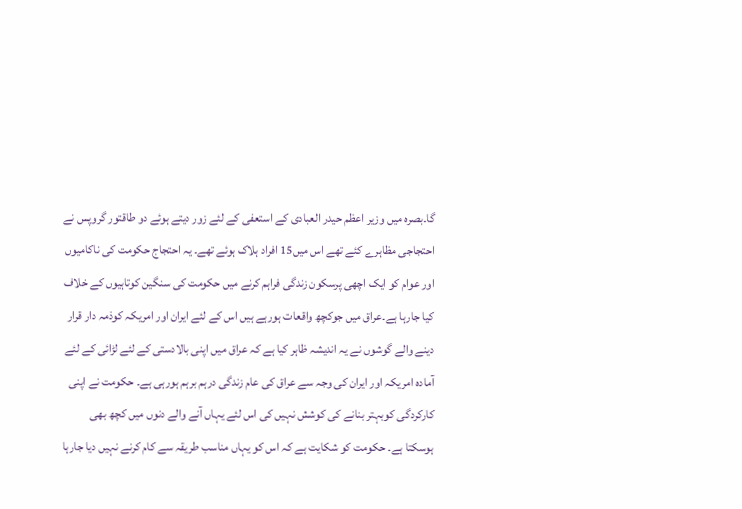گا۔بصرہ میں وزیر اعظم حیدر العبادی کے استعفی کے لئے زور دیتے ہوئے دو طاقتور گروپس نے احتجاجی مظاہرے کئے تھے اس میں15 افراد ہلاک ہوئے تھے۔ یہ احتجاج حکومت کی ناکامیوں اور عوام کو ایک اچھی پرسکون زندگی فراہم کرنے میں حکومت کی سنگین کوتاہیوں کے خلاف کیا جارہا ہے۔عراق میں جوکچھ واقعات ہورہے ہیں اس کے لئے ایران اور امریکہ کوذمہ دار قرار دینے والے گوشوں نے یہ اندیشہ ظاہر کیا ہے کہ عراق میں اپنی بالادستی کے لئے لڑائی کے لئے آمادہ امریکہ اور ایران کی وجہ سے عراق کی عام زندگی درہم برہم ہورہی ہے۔ حکومت نے اپنی کارکردگی کوبہتر بنانے کی کوشش نہیں کی اس لئے یہاں آنے والے دنوں میں کچھ بھی ہوسکتا ہے۔ حکومت کو شکایت ہے کہ اس کو یہاں مناسب طریقہ سے کام کرنے نہیں دیا جارہا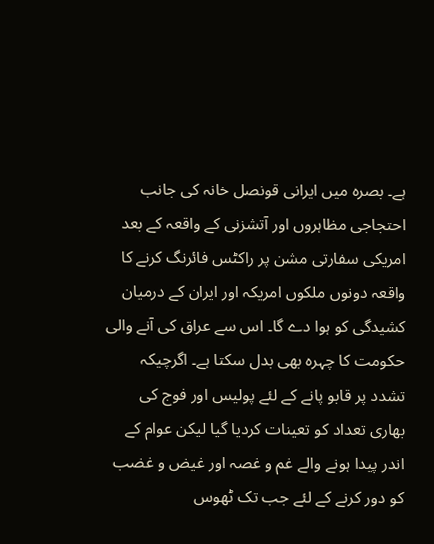ہے۔ بصرہ میں ایرانی قونصل خانہ کی جانب احتجاجی مظاہروں اور آتشزنی کے واقعہ کے بعد امریکی سفارتی مشن پر راکٹس فائرنگ کرنے کا واقعہ دونوں ملکوں امریکہ اور ایران کے درمیان کشیدگی کو ہوا دے گا۔ اس سے عراق کی آنے والی حکومت کا چہرہ بھی بدل سکتا ہے۔ اگرچیکہ تشدد پر قابو پانے کے لئے پولیس اور فوج کی بھاری تعداد کو تعینات کردیا گیا لیکن عوام کے اندر پیدا ہونے والے غم و غصہ اور غیض و غضب کو دور کرنے کے لئے جب تک ٹھوس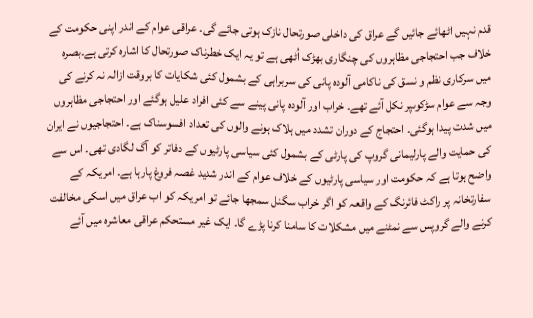قدم نہیں اٹھائے جائیں گے عراق کی داخلی صورتحال نازک ہوتی جائے گی۔ عراقی عوام کے اندر اپنی حکومت کے خلاف جب احتجاجی مظاہروں کی چنگاری بھڑک اُٹھی ہے تو یہ ایک خطرناک صورتحال کا اشارہ کرتی ہے۔بصرہ میں سرکاری نظم و نسق کی ناکامی آلودہ پانی کی سربراہی کے بشمول کئی شکایات کا بروقت ازالہ نہ کرنے کی وجہ سے عوام سڑکوںپر نکل آئے تھے۔ خراب اور آلودہ پانی پینے سے کئی افراد علیل ہوگئے اور احتجاجی مظاہروں میں شدت پیدا ہوگئی۔ احتجاج کے دوران تشدد میں ہلاک ہونے والوں کی تعداد افسوسناک ہے۔ احتجاجیوں نے ایران کی حمایت والے پارلیمانی گروپ کی پارٹی کے بشمول کئی سیاسی پارٹیوں کے دفاتر کو آگ لگادی تھی۔ اس سے واضح ہوتا ہے کہ حکومت اور سیاسی پارٹیوں کے خلاف عوام کے اندر شدید غصہ فروغ پارہا ہے۔ امریکہ کے سفارتخانہ پر راکٹ فائرنگ کے واقعہ کو اگر خراب سگنل سمجھا جائے تو امریکہ کو اب عراق میں اسکی مخالفت کرنے والے گروپس سے نمٹنے میں مشکلات کا سامنا کرنا پڑے گا۔ ایک غیر مستحکم عراقی معاشرہ میں آئے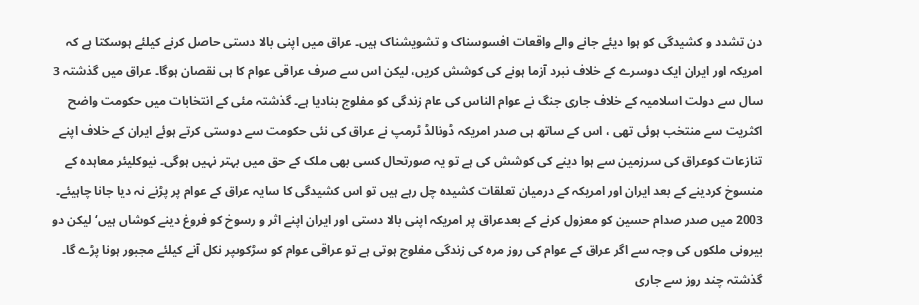دن تشدد و کشیدگی کو ہوا دیئے جانے والے واقعات افسوسناک و تشویشناک ہیں۔ عراق میں اپنی بالا دستی حاصل کرنے کیلئے ہوسکتا ہے کہ امریکہ اور ایران ایک دوسرے کے خلاف نبرد آزما ہونے کی کوشش کریں، لیکن اس سے صرف عراقی عوام کا ہی نقصان ہوگا۔ عراق میں گذشتہ 3 سال سے دولت اسلامیہ کے خلاف جاری جنگ نے عوام الناس کی عام زندگی کو مفلوج بنادیا ہے۔ گذشتہ مئی کے انتخابات میں حکومت واضح اکثریت سے منتخب ہوئی تھی ، اس کے ساتھ ہی صدر امریکہ ڈونالڈ ٹرمپ نے عراق کی نئی حکومت سے دوستی کرتے ہوئے ایران کے خلاف اپنے تنازعات کوعراق کی سرزمین سے ہوا دینے کی کوشش کی ہے تو یہ صورتحال کسی بھی ملک کے حق میں بہتر نہیں ہوگی۔ نیوکلیئر معاہدہ کے منسوخ کردینے کے بعد ایران اور امریکہ کے درمیان تعلقات کشیدہ چل رہے ہیں تو اس کشیدگی کا سایہ عراق کے عوام پر پڑنے نہ دیا جانا چاہیئے۔ 2003 میں صدر صدام حسین کو معزول کرنے کے بعدعراق پر امریکہ اپنی بالا دستی اور ایران اپنے اثر و رسوخ کو فروغ دینے کوشاں ہیں‘ لیکن دو بیرونی ملکوں کی وجہ سے اگر عراق کے عوام کی روز مرہ کی زندگی مفلوج ہوتی ہے تو عراقی عوام کو سڑکوںپر نکل آنے کیلئے مجبور ہونا پڑے گا۔ گذشتہ چند روز سے جاری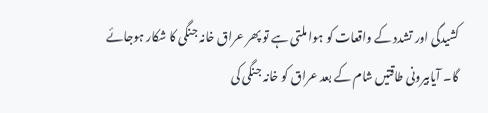کشیدگی اور تشدد کے واقعات کو ہوا ملتی ہے تو پھر عراق خانہ جنگی کا شکار ہوجائے گا۔ آیابیرونی طاقتیں شام کے بعد عراق کو خانہ جنگی کی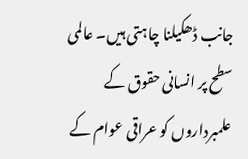جانب ڈھکیلنا چاہتی ہیں۔ عالمی سطح پر انسانی حقوق کے علمبرداروں کو عراقی عوام کے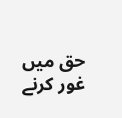حق میں غور کرنے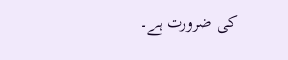کی ضرورت ہے۔